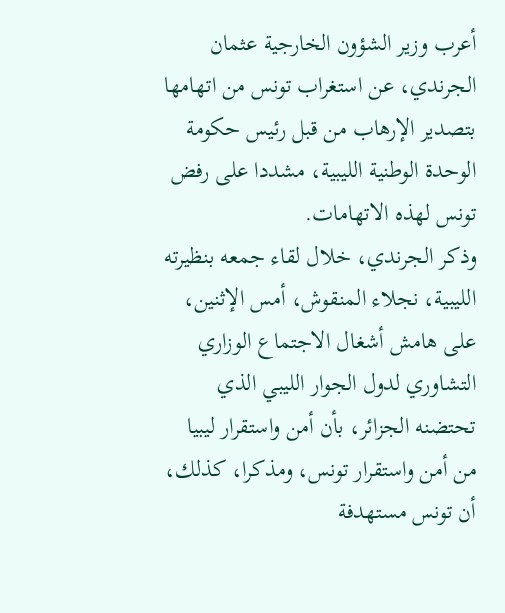أعرب وزير الشؤون الخارجية عثمان الجرندي، عن استغراب تونس من اتهامها بتصدير الإرهاب من قبل رئيس حكومة الوحدة الوطنية الليبية، مشددا على رفض تونس لهذه الاتهامات.
وذكر الجرندي، خلال لقاء جمعه بنظيرته الليبية، نجلاء المنقوش، أمس الإثنين، على هامش أشغال الاجتماع الوزاري التشاوري لدول الجوار الليبي الذي تحتضنه الجزائر، بأن أمن واستقرار ليبيا من أمن واستقرار تونس، ومذكرا، كذلك، أن تونس مستهدفة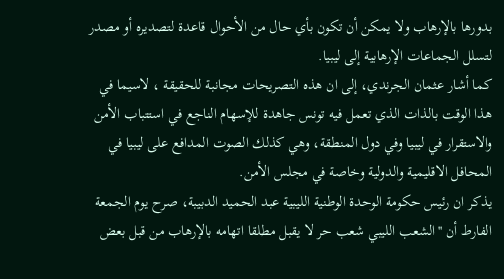بدورها بالإرهاب ولا يمكن أن تكون بأي حال من الأحوال قاعدة لتصديره أو مصدر لتسلل الجماعات الإرهابية إلى ليبيا.
كما أشار عثمان الجرندي، إلى ان هذه التصريحات مجانبة للحقيقة ، لاسيما في هذا الوقت بالذات الذي تعمل فيه تونس جاهدة للإسهام الناجع في استتباب الأمن والاستقرار في ليبيا وفي دول المنطقة، وهي كذلك الصوت المدافع على ليبيا في المحافل الاقليمية والدولية وخاصة في مجلس الأمن.
يذكر ان رئيس حكومة الوحدة الوطنية الليبية عبد الحميد الدبيبة، صرح يوم الجمعة الفارط أن ''الشعب الليبي شعب حر لا يقبل مطلقا اتهامه بالإرهاب من قبل بعض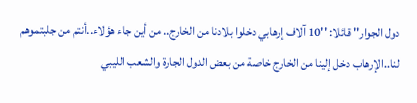دول الجوار'' قائلا: ''10 آلاف إرهابي دخلوا بلادنا من الخارج.. من أين جاء هؤلاء..أنتم من جلبتموهم لنا..الإرهاب دخل إلينا من الخارج خاصة من بعض الدول الجارة والشعب الليبي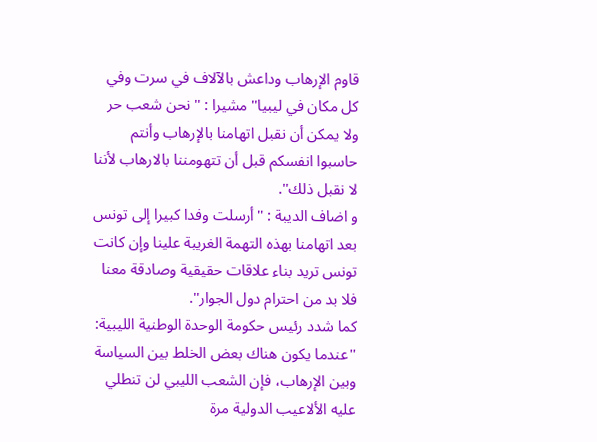قاوم الإرهاب وداعش بالآلاف في سرت وفي كل مكان في ليبيا'' مشيرا : ''نحن شعب حر ولا يمكن أن نقبل اتهامنا بالإرهاب وأنتم حاسبوا انفسكم قبل أن تتهومننا بالارهاب لأننا لا نقبل ذلك''.
و اضاف الديبة : ''أرسلت وفدا كبيرا إلى تونس بعد اتهامنا بهذه التهمة الغريبة علينا وإن كانت تونس تريد بناء علاقات حقيقية وصادقة معنا فلا بد من احترام دول الجوار''.
كما شدد رئيس حكومة الوحدة الوطنية الليبية: ''عندما يكون هناك بعض الخلط بين السياسة وبين الإرهاب، فإن الشعب الليبي لن تنطلي عليه الألاعيب الدولية مرة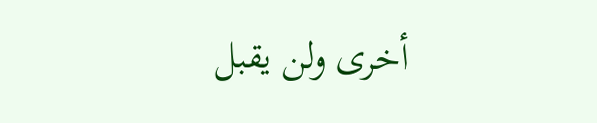أخرى ولن يقبل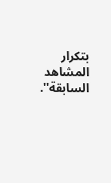بتكرار المشاهد السابقة''.